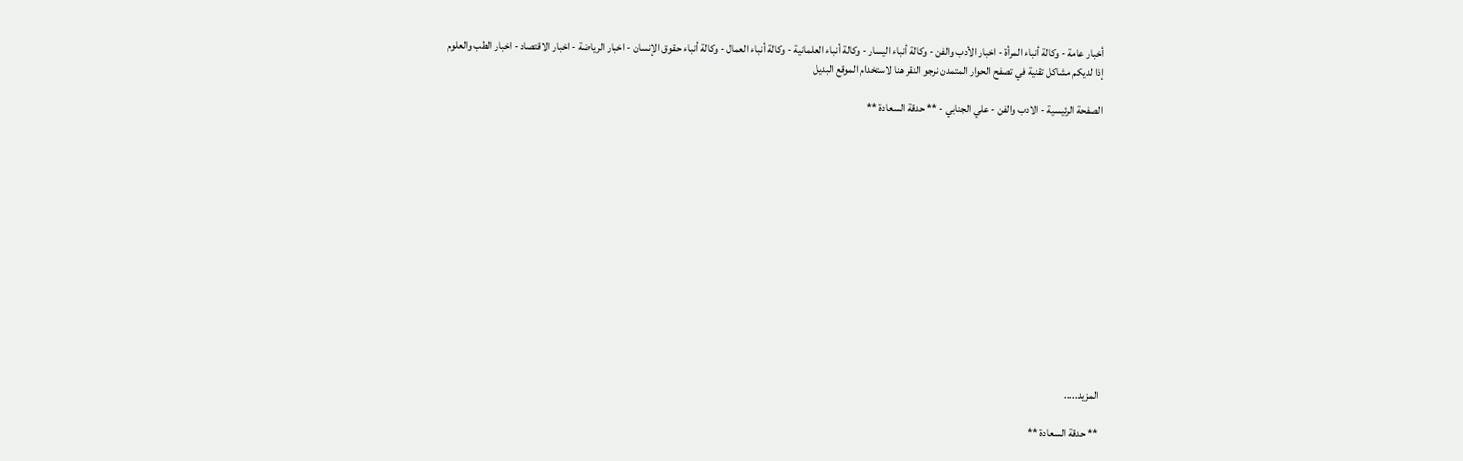أخبار عامة - وكالة أنباء المرأة - اخبار الأدب والفن - وكالة أنباء اليسار - وكالة أنباء العلمانية - وكالة أنباء العمال - وكالة أنباء حقوق الإنسان - اخبار الرياضة - اخبار الاقتصاد - اخبار الطب والعلوم
إذا لديكم مشاكل تقنية في تصفح الحوار المتمدن نرجو النقر هنا لاستخدام الموقع البديل

الصفحة الرئيسية - الادب والفن - علي الجنابي - ** حدقة السعادة **














المزيد.....

** حدقة السعادة **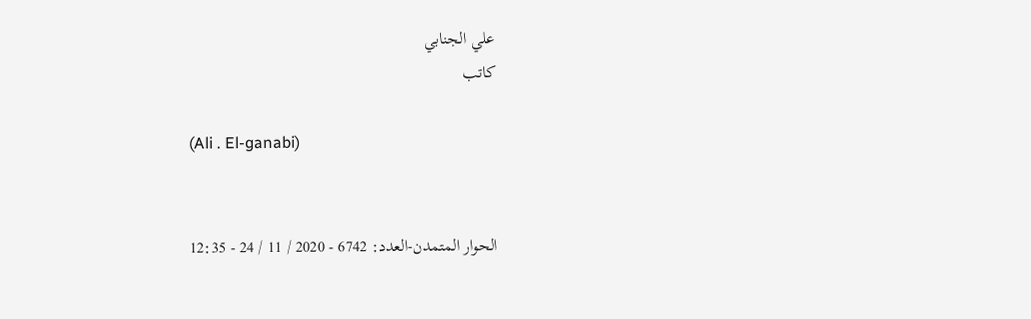علي الجنابي
كاتب

(Ali . El-ganabi)


الحوار المتمدن-العدد: 6742 - 2020 / 11 / 24 - 12:35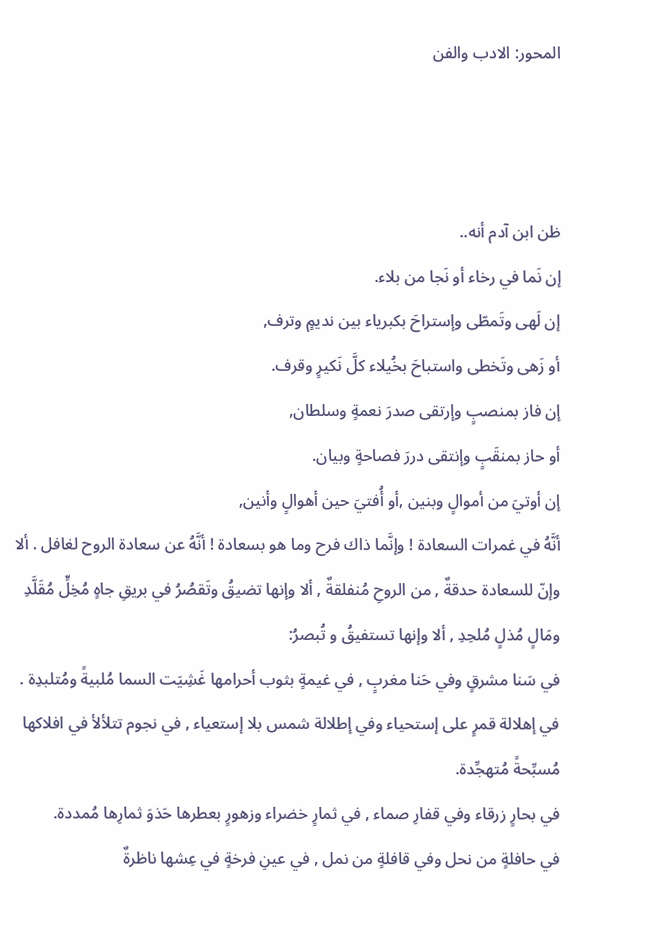المحور: الادب والفن



ظن ابن آدم أنه..
إن نَما في رخاء أو نَجا من بلاء.
إن لَهى وتَمطّى وإستراحَ بكبرياء بين نديمٍ وترف,
أو زَهى وتَخطى واستباحَ بخُيلاء كلَّ نَكيرٍ وقرف.
إن فاز بمنصبٍ وإرتقى صدرَ نعمةٍ وسلطان,
أو حاز بمنقَبٍ وإنتقى دررَ فصاحةٍ وبيان.
إن أوتيَ من أموالٍ وبنين ,أو أُفتيَ حين أهوالٍ وأنين,
أنَّهُ في غمرات السعادة ! وإنَّما ذاك فرح وما هو بسعادة ! أنَّهُ عن سعادة الروح لغافل . ألا وإنّ للسعادة حدقةٌ , من الروحِ مُنفلقةٌ , ألا وإنها تضيقُ وتَقصُرُ في بريقِ جاهٍ مُخِلٍّ مُقَلَّدِ ومَالٍ مُذلٍ مُلحِدِ , ألا وإنها تستفيقُ و تُبصرُ:
في سَنا مشرقٍ وفي حَنا مغربٍ , في غيمةٍ بثوب أحرامها غَشِيَت السما مُلبيةً ومُتلبدِة .
في إهلالة قمرٍ على إستحياء وفي إطلالة شمس بلا إستعياء , في نجوم تتلألأ في افلاكها مُسبِّحةً مُتهجِّدة.
في بحارٍ زرقاء وفي قفارِ صماء , في ثمارٍ خضراء وزهورٍ بعطرها حَذوَ ثمارِها مُمددة.
في حافلةٍ من نحل وفي قافلةٍ من نمل , في عينِ فرخةٍ في عِشها ناظرةٌ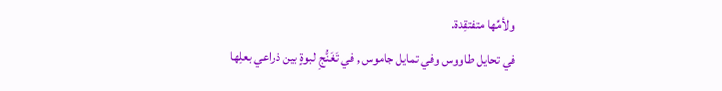ولأمِّها متفتقِدة.
في تحايل طاووس وفي تمايل جاموس , في تَغَنُّجِ لبوةٍ بين ذراعي بعلِها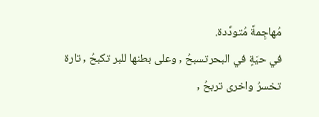مُهاجِمةً مُتودِّدة.
في حيَةٍ في البحرتسبحُ , وعلى بطنها للبر تكبحُ , تارة تخسرُ واخرى تربحُ ,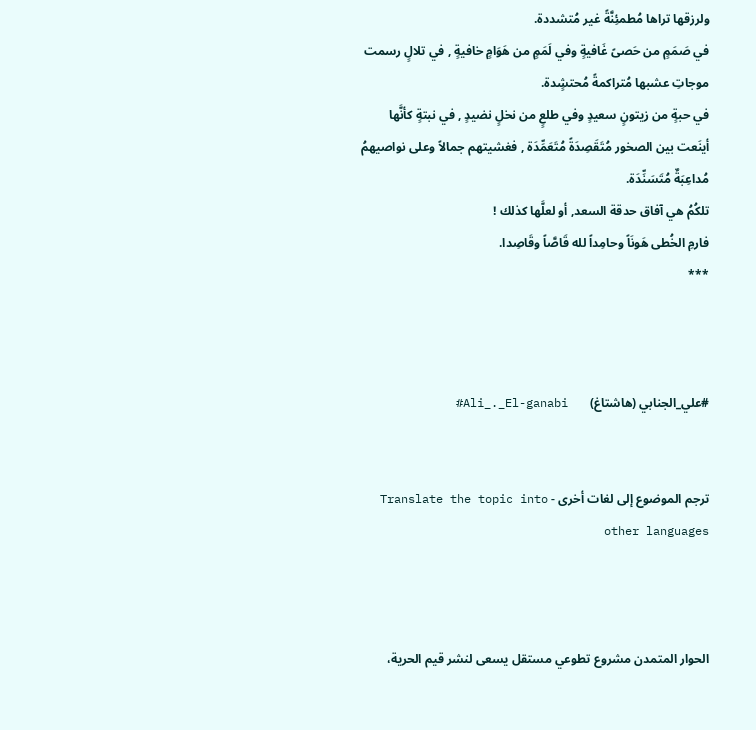ولرزقها تراها مُطمئِنَّةً غير مُتشددة.
في صَمَمٍ من حَصىً غَافيةٍ وفي لَمَمٍ من هَوَامٍ خافيةٍ , في تلالٍ رسمت موجاتِ عشبها مُتراكمةً مُحتشٍدة.
في حبةٍ من زيتونٍ سعيدٍ وفي طلعٍ من نخلٍ نضيدٍ , في نبتةٍ كأنَّها أينَعت بين الصخور مُتَقَصِدَةً مُتَعَمِّدَة , فغشيتهم جمالاً وعلى نواصيهمُ مُداعِبَةٌ مُتَسَنِّدَة.
تلكُمُ هي آفاق حدقة السعد, أو لعلَّها كذلك !
فارمِ الخُطى هَونَاً وحامِداً لله قَاصَّاً وقَاصِدا.
***



#علي_الجنابي (هاشتاغ)       Ali_._El-ganabi#


ترجم الموضوع إلى لغات أخرى - Translate the topic into other languages



الحوار المتمدن مشروع تطوعي مستقل يسعى لنشر قيم الحرية،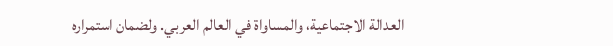العدالة الاجتماعية، والمساواة في العالم العربي. ولضمان استمراره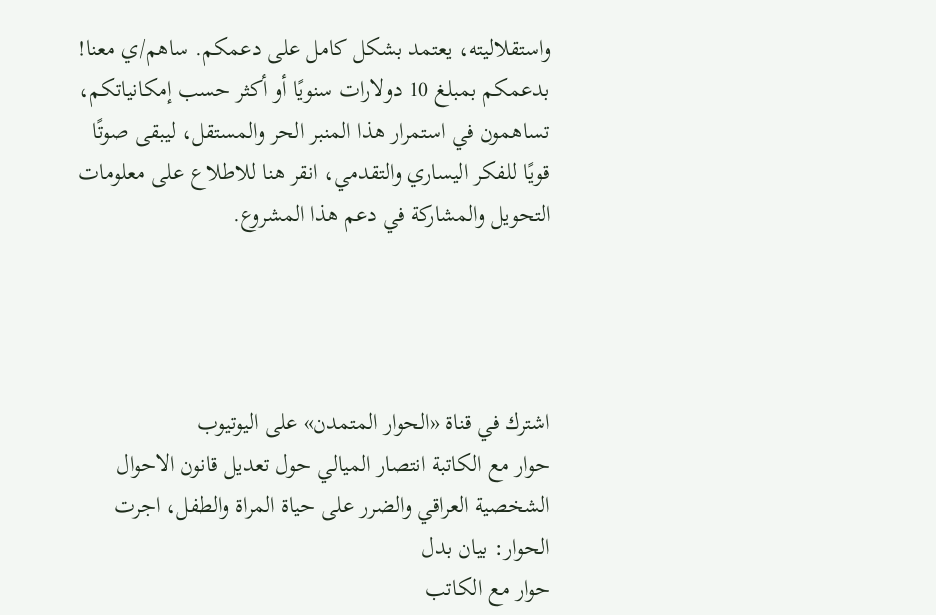واستقلاليته، يعتمد بشكل كامل على دعمكم. ساهم/ي معنا! بدعمكم بمبلغ 10 دولارات سنويًا أو أكثر حسب إمكانياتكم، تساهمون في استمرار هذا المنبر الحر والمستقل، ليبقى صوتًا قويًا للفكر اليساري والتقدمي، انقر هنا للاطلاع على معلومات التحويل والمشاركة في دعم هذا المشروع.




اشترك في قناة «الحوار المتمدن» على اليوتيوب
حوار مع الكاتبة انتصار الميالي حول تعديل قانون الاحوال الشخصية العراقي والضرر على حياة المراة والطفل، اجرت الحوار: بيان بدل
حوار مع الكاتب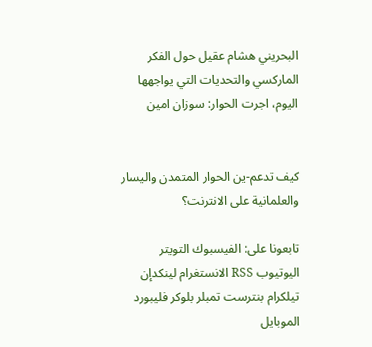البحريني هشام عقيل حول الفكر الماركسي والتحديات التي يواجهها اليوم، اجرت الحوار: سوزان امين


كيف تدعم-ين الحوار المتمدن واليسار والعلمانية على الانترنت؟

تابعونا على: الفيسبوك التويتر اليوتيوب RSS الانستغرام لينكدإن تيلكرام بنترست تمبلر بلوكر فليبورد الموبايل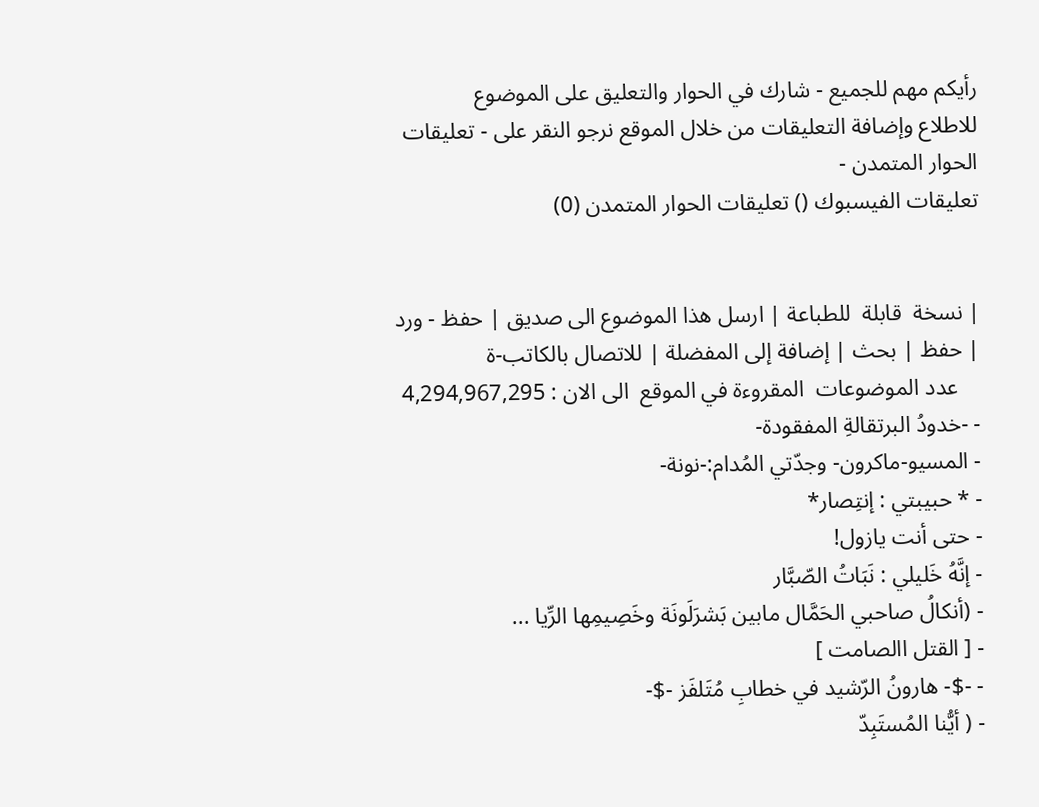رأيكم مهم للجميع - شارك في الحوار والتعليق على الموضوع
للاطلاع وإضافة التعليقات من خلال الموقع نرجو النقر على - تعليقات الحوار المتمدن -
تعليقات الفيسبوك () تعليقات الحوار المتمدن (0)


| نسخة  قابلة  للطباعة | ارسل هذا الموضوع الى صديق | حفظ - ورد
| حفظ | بحث | إضافة إلى المفضلة | للاتصال بالكاتب-ة
    عدد الموضوعات  المقروءة في الموقع  الى الان : 4,294,967,295
- -خدودُ البرتقالةِ المفقودة-
- المسيو-ماكرون- وجدّتي المُدام:-نونة-
- * حبيبتي : إنتِصار*
- حتى أنت يازول!
- إنَّهُ خَليلي : نَبَاتُ الصّبَّار
- (أنكالُ صاحبي الحَمَّال مابين بَشرَلَونَة وخَصِيمِها الرِّيا ...
- [ القتل االصامت ]
- -$- هارونُ الرّشيد في خطابِ مُتَلفَز -$-
- ( أيُّنا المُستَبِدّ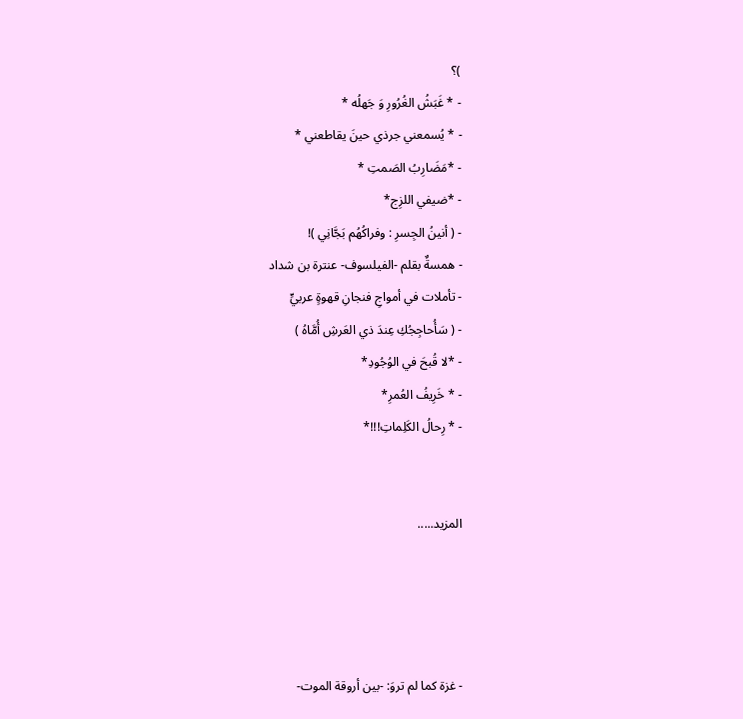)؟
- * غَبَشُ الغُرُورِ وَ جَهلُه *
- * يُسمعني جرذي حينَ يقاطعني *
- *مَضَارِبُ الصَمتِ *
- *ضيفي اللزِج*
- ( أنينُ الجِسرِ : وفراكُهُم بَجَّانِي )!
- همسةٌ بقلم -الفيلسوف- عنترة بن شداد
- تأملات في أمواجِ فنجانِ قهوةٍ عربيٍّ
- ( سَأُحاجِجُكِ عِندَ ذي العَرشِ أُمَّاهُ )
- *لا قُبحَ في الوُجُودِ*
- * خَرِيفُ العُمرِ*
- * رِحالُ الكَلِماتِ!!!*


المزيد.....




- غزة كما لم تروَ: -بين أروقة الموت-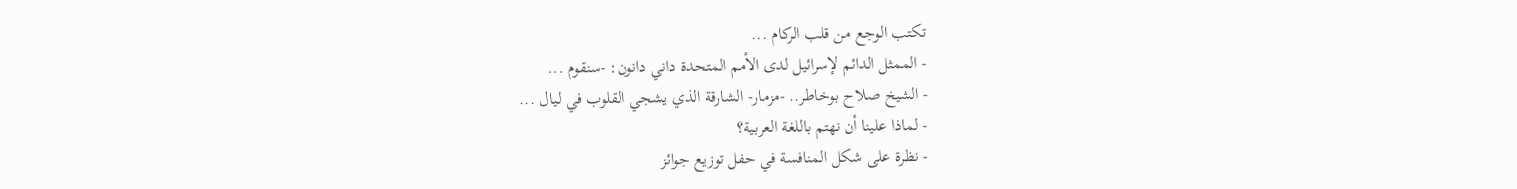تكتب الوجع من قلب الركام ...
- الممثل الدائم لإسرائيل لدى الأمم المتحدة داني دانون: -سنقوم ...
- الشيخ صلاح بوخاطر.. -مزمار- الشارقة الذي يشجي القلوب في ليال ...
- لماذا علينا أن نهتم باللغة العربية؟
- نظرة على شكل المنافسة في حفل توزيع جوائز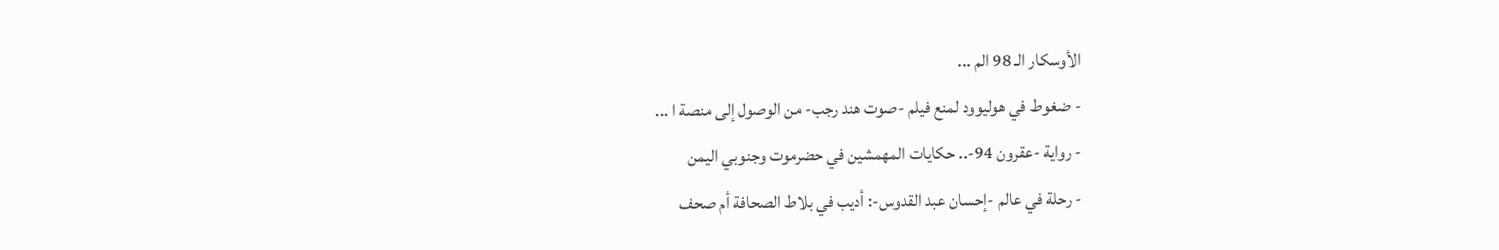الأوسكار الـ 98 الم ...
- ضغوط في هوليوود لمنع فيلم -صوت هند رجب- من الوصول إلى منصة ا ...
- رواية -عقرون 94-.. حكايات المهمشين في حضرموت وجنوبي اليمن
- رحلة في عالم -إحسان عبد القدوس-: أديب في بلاط الصحافة أم صحف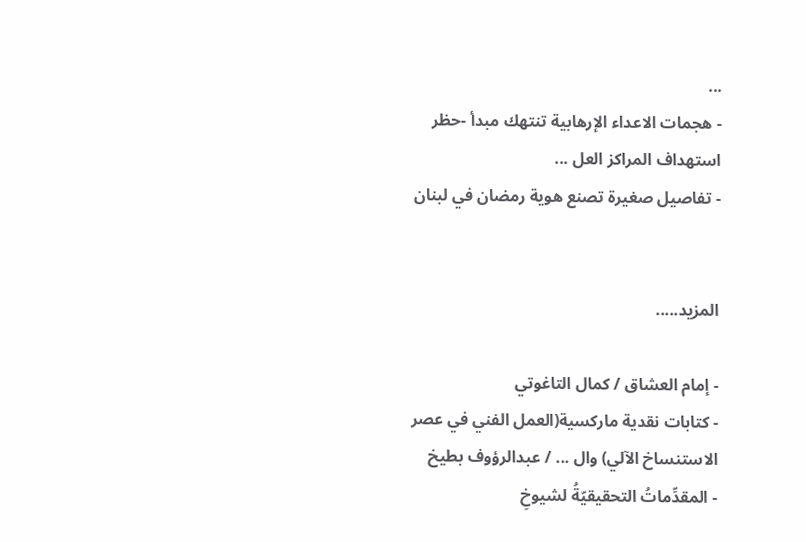...
- هجمات الاعداء الإرهابية تنتهك مبدأ -حظر استهداف المراكز العل ...
- تفاصيل صغيرة تصنع هوية رمضان في لبنان


المزيد.....

- إمام العشاق / كمال التاغوتي
- كتابات نقدية ماركسية(العمل الفني في عصر الاستنساخ الآلي) وال ... / عبدالرؤوف بطيخ
- المقدِّماتُ التحقيقيّةُ لشيوخِ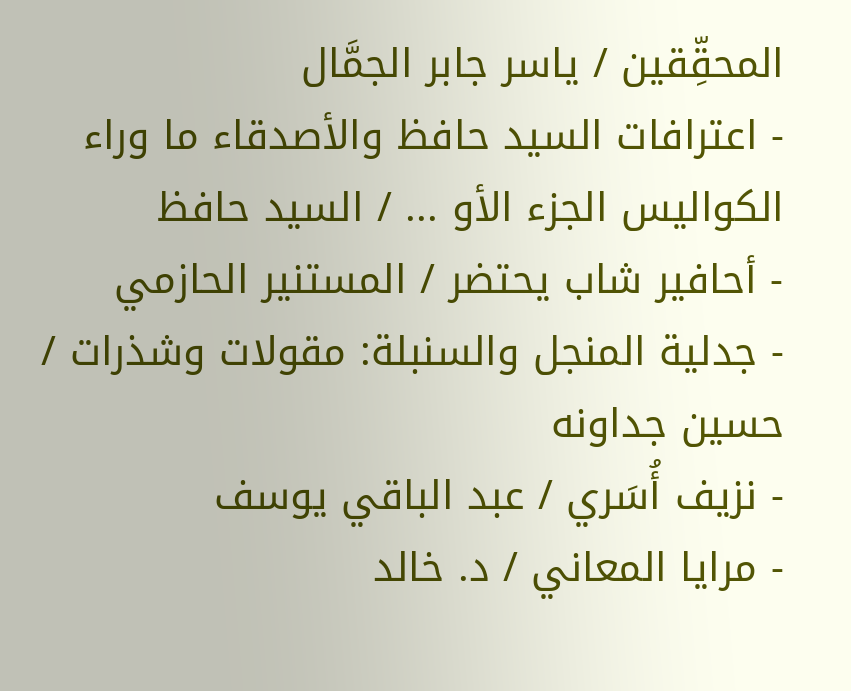المحقِّقين / ياسر جابر الجمَّال
- اعترافات السيد حافظ والأصدقاء ما وراء الكواليس الجزء الأو ... / السيد حافظ
- أحافير شاب يحتضر / المستنير الحازمي
- جدلية المنجل والسنبلة: مقولات وشذرات / حسين جداونه
- نزيف أُسَري / عبد الباقي يوسف
- مرايا المعاني / د. خالد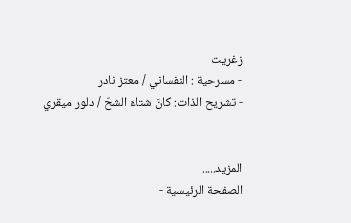زغريت
- مسرحية : النفساني / معتز نادر
- تشريح الذات: كانَ شتاءَ الشحّ / دلور ميقري


المزيد.....
الصفحة الرئيسية -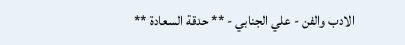الادب والفن - علي الجنابي - ** حدقة السعادة **